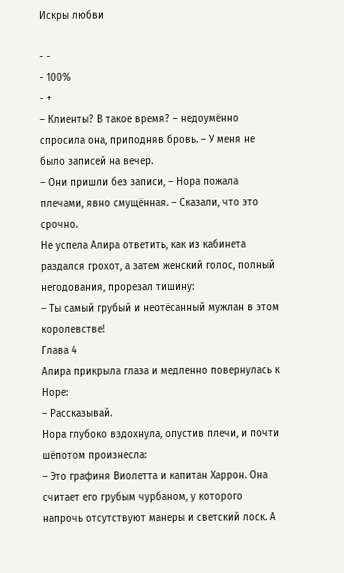Искры любви

- -
- 100%
- +
– Клиенты? В такое время? – недоумённо спросила она, приподняв бровь. – У меня не было записей на вечер.
– Они пришли без записи, – Нора пожала плечами, явно смущённая. – Сказали, что это срочно.
Не успела Алира ответить, как из кабинета раздался грохот, а затем женский голос, полный негодования, прорезал тишину:
– Ты самый грубый и неотёсанный мужлан в этом королевстве!
Глава 4
Алира прикрыла глаза и медленно повернулась к Норе:
– Рассказывай.
Нора глубоко вздохнула, опустив плечи, и почти шёпотом произнесла:
– Это графиня Виолетта и капитан Харрон. Она считает его грубым чурбаном, у которого напрочь отсутствуют манеры и светский лоск. А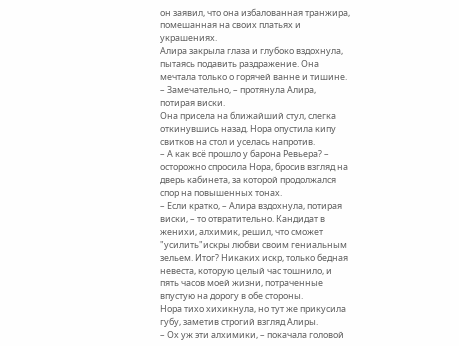он заявил, что она избалованная транжира, помешанная на своих платьях и украшениях.
Алира закрыла глаза и глубоко вздохнула, пытаясь подавить раздражение. Она мечтала только о горячей ванне и тишине.
– Замечательно, – протянула Алира, потирая виски.
Она присела на ближайший стул, слегка откинувшись назад. Нора опустила кипу свитков на стол и уселась напротив.
– А как всё прошло у барона Ревьера? – осторожно спросила Нора, бросив взгляд на дверь кабинета, за которой продолжался спор на повышенных тонах.
– Если кратко, – Алира вздохнула, потирая виски, – то отвратительно. Кандидат в женихи, алхимик, решил, что сможет "усилить"искры любви своим гениальным зельем. Итог? Никаких искр, только бедная невеста, которую целый час тошнило, и пять часов моей жизни, потраченные впустую на дорогу в обе стороны.
Нора тихо хихикнула, но тут же прикусила губу, заметив строгий взгляд Алиры.
– Ох уж эти алхимики, – покачала головой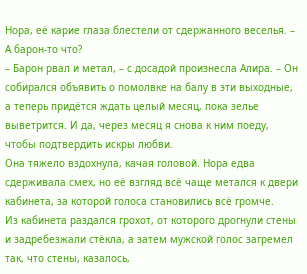Нора, её карие глаза блестели от сдержанного веселья. – А барон-то что?
– Барон рвал и метал, – с досадой произнесла Алира. – Он собирался объявить о помолвке на балу в эти выходные, а теперь придётся ждать целый месяц, пока зелье выветрится. И да, через месяц я снова к ним поеду, чтобы подтвердить искры любви.
Она тяжело вздохнула, качая головой. Нора едва сдерживала смех, но её взгляд всё чаще метался к двери кабинета, за которой голоса становились всё громче.
Из кабинета раздался грохот, от которого дрогнули стены и задребезжали стёкла, а затем мужской голос загремел так, что стены, казалось,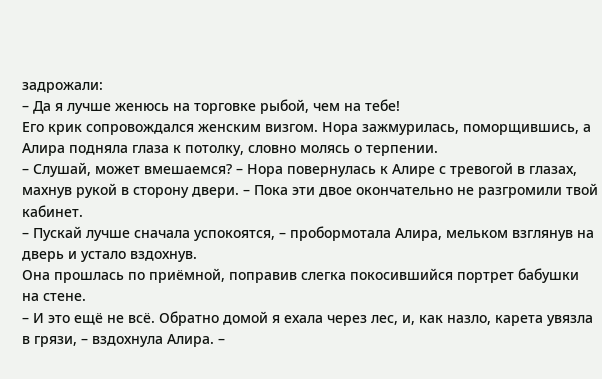задрожали:
– Да я лучше женюсь на торговке рыбой, чем на тебе!
Его крик сопровождался женским визгом. Нора зажмурилась, поморщившись, а Алира подняла глаза к потолку, словно молясь о терпении.
– Слушай, может вмешаемся? – Нора повернулась к Алире с тревогой в глазах, махнув рукой в сторону двери. – Пока эти двое окончательно не разгромили твой кабинет.
– Пускай лучше сначала успокоятся, – пробормотала Алира, мельком взглянув на дверь и устало вздохнув.
Она прошлась по приёмной, поправив слегка покосившийся портрет бабушки на стене.
– И это ещё не всё. Обратно домой я ехала через лес, и, как назло, карета увязла в грязи, – вздохнула Алира. –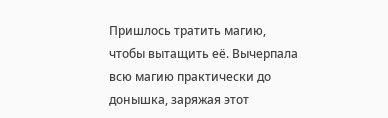Пришлось тратить магию, чтобы вытащить её. Вычерпала всю магию практически до донышка, заряжая этот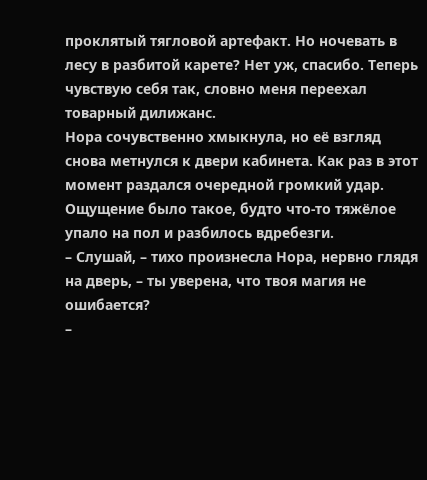проклятый тягловой артефакт. Но ночевать в лесу в разбитой карете? Нет уж, спасибо. Теперь чувствую себя так, словно меня переехал товарный дилижанс.
Нора сочувственно хмыкнула, но её взгляд снова метнулся к двери кабинета. Как раз в этот момент раздался очередной громкий удар. Ощущение было такое, будто что-то тяжёлое упало на пол и разбилось вдребезги.
– Слушай, – тихо произнесла Нора, нервно глядя на дверь, – ты уверена, что твоя магия не ошибается?
–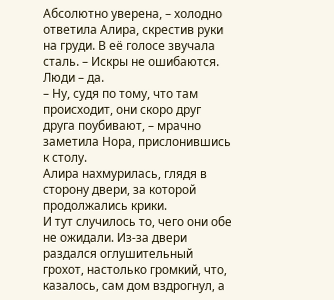Абсолютно уверена, – холодно ответила Алира, скрестив руки на груди. В её голосе звучала сталь. – Искры не ошибаются. Люди – да.
– Ну, судя по тому, что там происходит, они скоро друг друга поубивают, – мрачно заметила Нора, прислонившись к столу.
Алира нахмурилась, глядя в сторону двери, за которой продолжались крики.
И тут случилось то, чего они обе не ожидали. Из-за двери раздался оглушительный грохот, настолько громкий, что, казалось, сам дом вздрогнул, а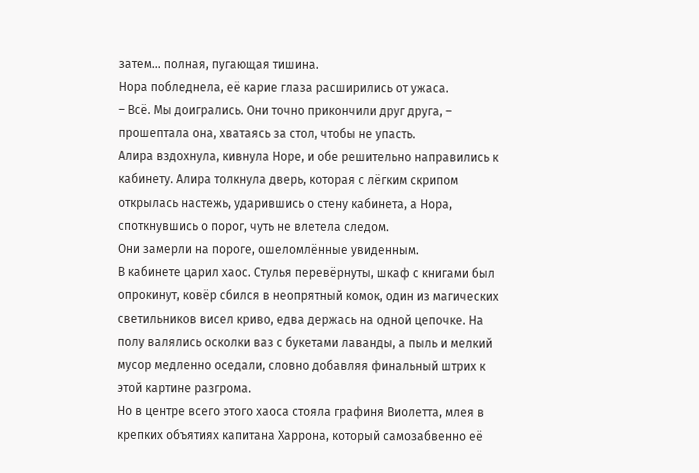затем… полная, пугающая тишина.
Нора побледнела, её карие глаза расширились от ужаса.
– Всё. Мы доигрались. Они точно прикончили друг друга, – прошептала она, хватаясь за стол, чтобы не упасть.
Алира вздохнула, кивнула Норе, и обе решительно направились к кабинету. Алира толкнула дверь, которая с лёгким скрипом открылась настежь, ударившись о стену кабинета, а Нора, споткнувшись о порог, чуть не влетела следом.
Они замерли на пороге, ошеломлённые увиденным.
В кабинете царил хаос. Стулья перевёрнуты, шкаф с книгами был опрокинут, ковёр сбился в неопрятный комок, один из магических светильников висел криво, едва держась на одной цепочке. На полу валялись осколки ваз с букетами лаванды, а пыль и мелкий мусор медленно оседали, словно добавляя финальный штрих к этой картине разгрома.
Но в центре всего этого хаоса стояла графиня Виолетта, млея в крепких объятиях капитана Харрона, который самозабвенно её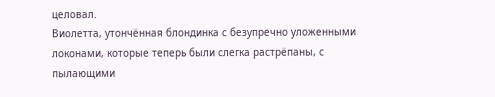целовал.
Виолетта, утончённая блондинка с безупречно уложенными локонами, которые теперь были слегка растрёпаны, с пылающими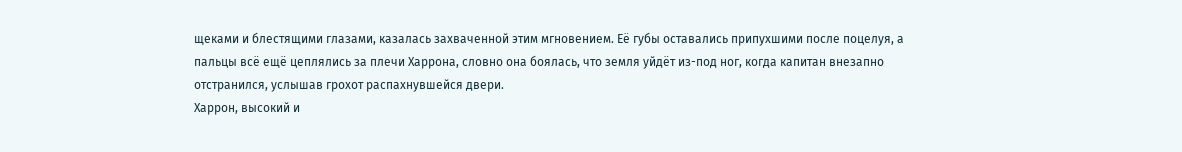щеками и блестящими глазами, казалась захваченной этим мгновением. Её губы оставались припухшими после поцелуя, а пальцы всё ещё цеплялись за плечи Харрона, словно она боялась, что земля уйдёт из-под ног, когда капитан внезапно отстранился, услышав грохот распахнувшейся двери.
Харрон, высокий и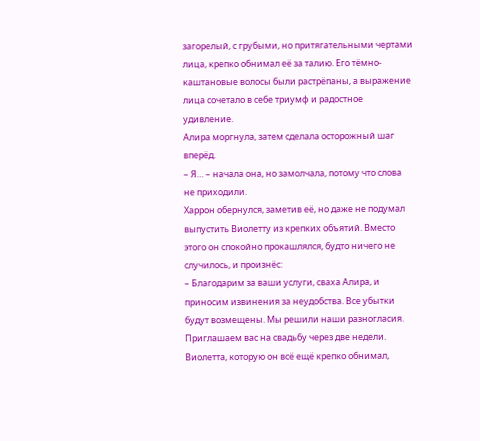загорелый, с грубыми, но притягательными чертами лица, крепко обнимал её за талию. Его тёмно-каштановые волосы были растрёпаны, а выражение лица сочетало в себе триумф и радостное удивление.
Алира моргнула, затем сделала осторожный шаг вперёд.
– Я… – начала она, но замолчала, потому что слова не приходили.
Харрон обернулся, заметив её, но даже не подумал выпустить Виолетту из крепких объятий. Вместо этого он спокойно прокашлялся, будто ничего не случилось, и произнёс:
– Благодарим за ваши услуги, сваха Алира, и приносим извинения за неудобства. Все убытки будут возмещены. Мы решили наши разногласия. Приглашаем вас на свадьбу через две недели.
Виолетта, которую он всё ещё крепко обнимал,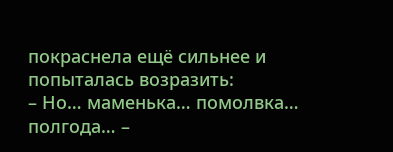покраснела ещё сильнее и попыталась возразить:
– Но… маменька… помолвка… полгода… –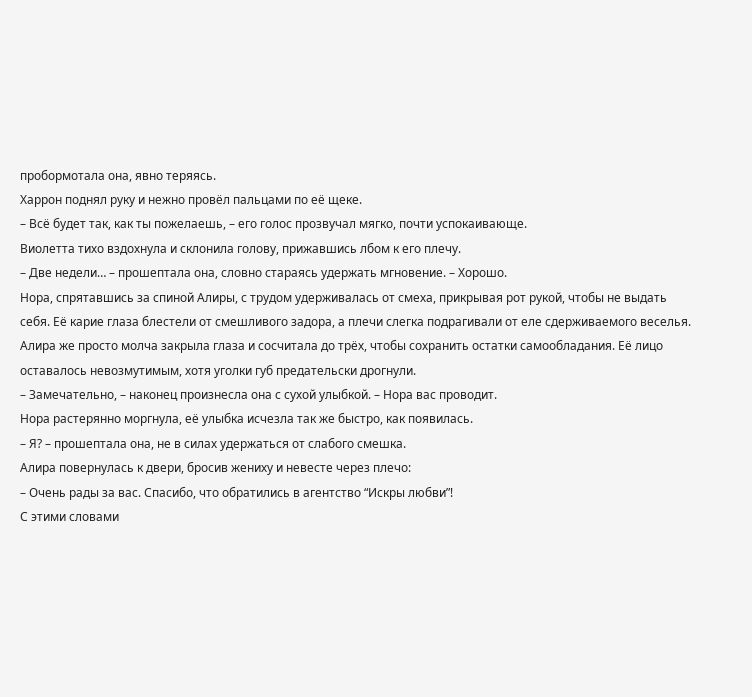пробормотала она, явно теряясь.
Харрон поднял руку и нежно провёл пальцами по её щеке.
– Всё будет так, как ты пожелаешь, – его голос прозвучал мягко, почти успокаивающе.
Виолетта тихо вздохнула и склонила голову, прижавшись лбом к его плечу.
– Две недели… – прошептала она, словно стараясь удержать мгновение. – Хорошо.
Нора, спрятавшись за спиной Алиры, с трудом удерживалась от смеха, прикрывая рот рукой, чтобы не выдать себя. Её карие глаза блестели от смешливого задора, а плечи слегка подрагивали от еле сдерживаемого веселья.
Алира же просто молча закрыла глаза и сосчитала до трёх, чтобы сохранить остатки самообладания. Её лицо оставалось невозмутимым, хотя уголки губ предательски дрогнули.
– Замечательно, – наконец произнесла она с сухой улыбкой. – Нора вас проводит.
Нора растерянно моргнула, её улыбка исчезла так же быстро, как появилась.
– Я? – прошептала она, не в силах удержаться от слабого смешка.
Алира повернулась к двери, бросив жениху и невесте через плечо:
– Очень рады за вас. Спасибо, что обратились в агентство “Искры любви”!
С этими словами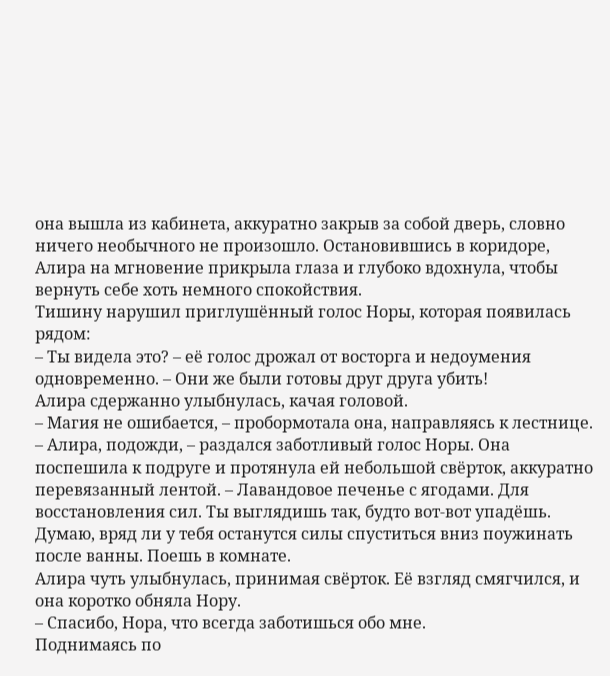она вышла из кабинета, аккуратно закрыв за собой дверь, словно ничего необычного не произошло. Остановившись в коридоре, Алира на мгновение прикрыла глаза и глубоко вдохнула, чтобы вернуть себе хоть немного спокойствия.
Тишину нарушил приглушённый голос Норы, которая появилась рядом:
– Ты видела это? – её голос дрожал от восторга и недоумения одновременно. – Они же были готовы друг друга убить!
Алира сдержанно улыбнулась, качая головой.
– Магия не ошибается, – пробормотала она, направляясь к лестнице.
– Алира, подожди, – раздался заботливый голос Норы. Она поспешила к подруге и протянула ей небольшой свёрток, аккуратно перевязанный лентой. – Лавандовое печенье с ягодами. Для восстановления сил. Ты выглядишь так, будто вот-вот упадёшь. Думаю, вряд ли у тебя останутся силы спуститься вниз поужинать после ванны. Поешь в комнате.
Алира чуть улыбнулась, принимая свёрток. Её взгляд смягчился, и она коротко обняла Нору.
– Спасибо, Нора, что всегда заботишься обо мне.
Поднимаясь по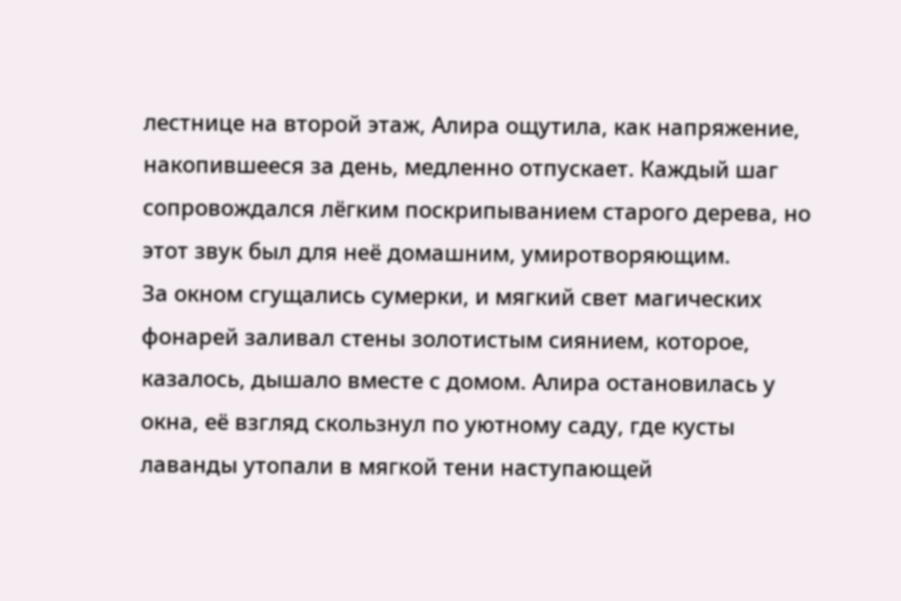лестнице на второй этаж, Алира ощутила, как напряжение, накопившееся за день, медленно отпускает. Каждый шаг сопровождался лёгким поскрипыванием старого дерева, но этот звук был для неё домашним, умиротворяющим.
За окном сгущались сумерки, и мягкий свет магических фонарей заливал стены золотистым сиянием, которое, казалось, дышало вместе с домом. Алира остановилась у окна, её взгляд скользнул по уютному саду, где кусты лаванды утопали в мягкой тени наступающей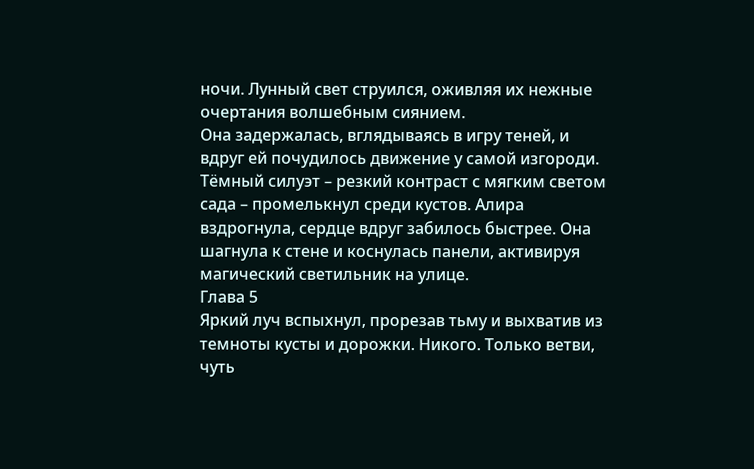ночи. Лунный свет струился, оживляя их нежные очертания волшебным сиянием.
Она задержалась, вглядываясь в игру теней, и вдруг ей почудилось движение у самой изгороди. Тёмный силуэт – резкий контраст с мягким светом сада – промелькнул среди кустов. Алира вздрогнула, сердце вдруг забилось быстрее. Она шагнула к стене и коснулась панели, активируя магический светильник на улице.
Глава 5
Яркий луч вспыхнул, прорезав тьму и выхватив из темноты кусты и дорожки. Никого. Только ветви, чуть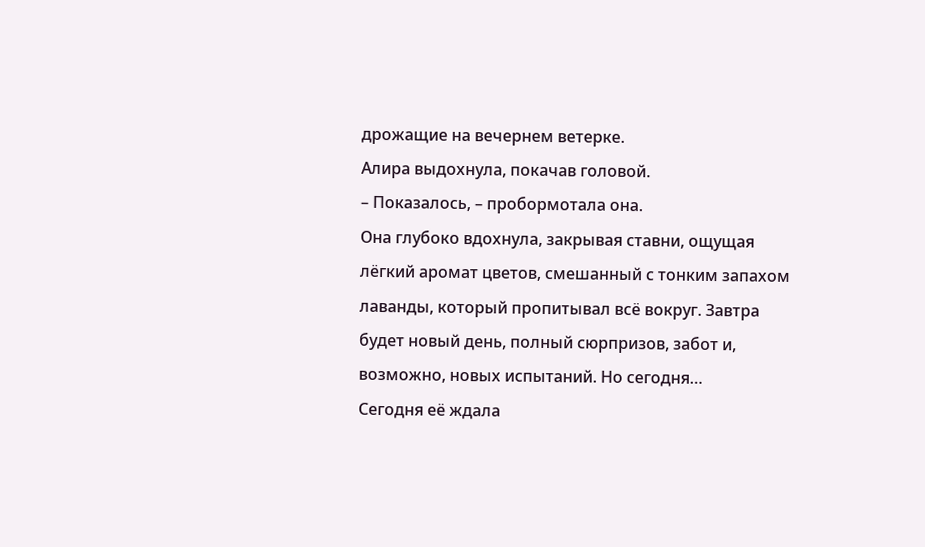дрожащие на вечернем ветерке.
Алира выдохнула, покачав головой.
– Показалось, – пробормотала она.
Она глубоко вдохнула, закрывая ставни, ощущая лёгкий аромат цветов, смешанный с тонким запахом лаванды, который пропитывал всё вокруг. Завтра будет новый день, полный сюрпризов, забот и, возможно, новых испытаний. Но сегодня…
Сегодня её ждала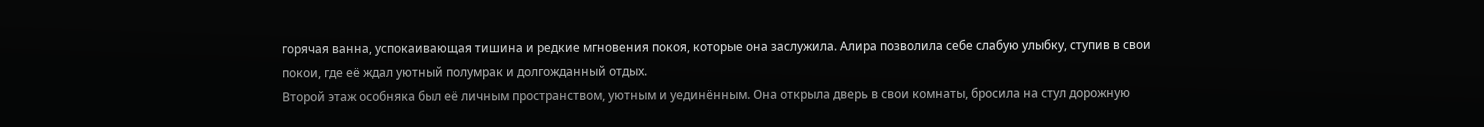горячая ванна, успокаивающая тишина и редкие мгновения покоя, которые она заслужила. Алира позволила себе слабую улыбку, ступив в свои покои, где её ждал уютный полумрак и долгожданный отдых.
Второй этаж особняка был её личным пространством, уютным и уединённым. Она открыла дверь в свои комнаты, бросила на стул дорожную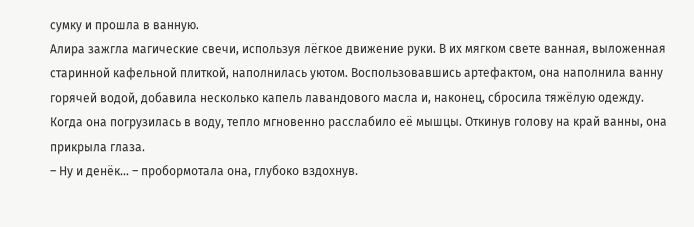сумку и прошла в ванную.
Алира зажгла магические свечи, используя лёгкое движение руки. В их мягком свете ванная, выложенная старинной кафельной плиткой, наполнилась уютом. Воспользовавшись артефактом, она наполнила ванну горячей водой, добавила несколько капель лавандового масла и, наконец, сбросила тяжёлую одежду.
Когда она погрузилась в воду, тепло мгновенно расслабило её мышцы. Откинув голову на край ванны, она прикрыла глаза.
– Ну и денёк… – пробормотала она, глубоко вздохнув.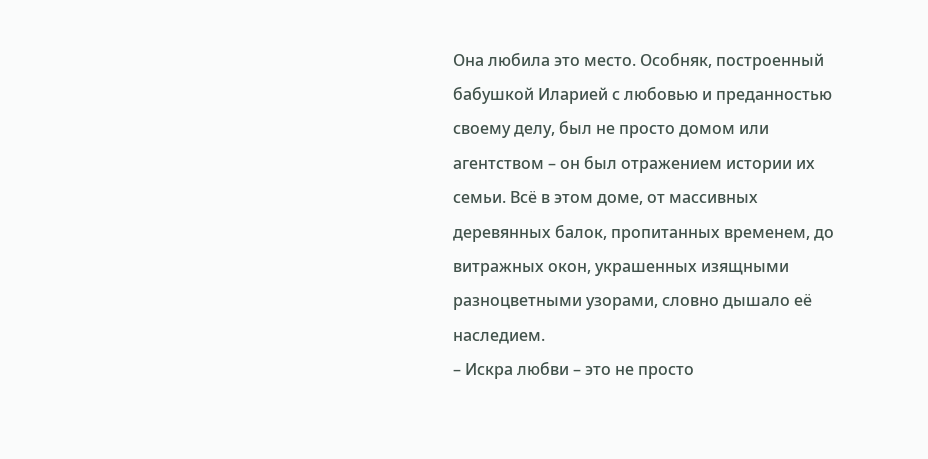Она любила это место. Особняк, построенный бабушкой Иларией с любовью и преданностью своему делу, был не просто домом или агентством – он был отражением истории их семьи. Всё в этом доме, от массивных деревянных балок, пропитанных временем, до витражных окон, украшенных изящными разноцветными узорами, словно дышало её наследием.
– Искра любви – это не просто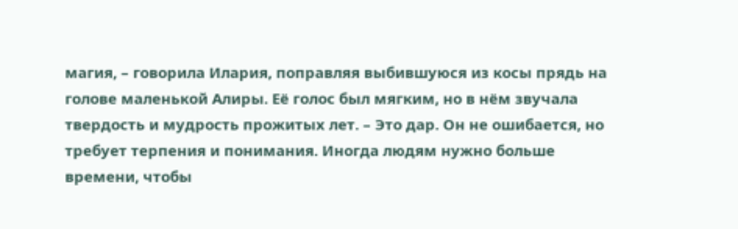магия, – говорила Илария, поправляя выбившуюся из косы прядь на голове маленькой Алиры. Её голос был мягким, но в нём звучала твердость и мудрость прожитых лет. – Это дар. Он не ошибается, но требует терпения и понимания. Иногда людям нужно больше времени, чтобы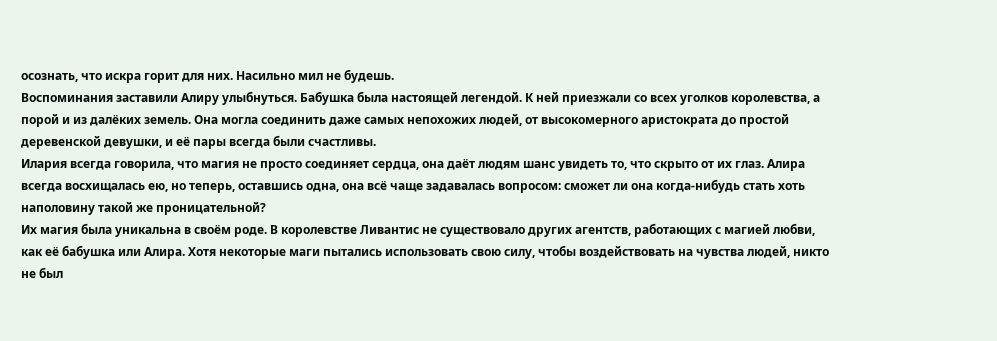осознать, что искра горит для них. Насильно мил не будешь.
Воспоминания заставили Алиру улыбнуться. Бабушка была настоящей легендой. К ней приезжали со всех уголков королевства, а порой и из далёких земель. Она могла соединить даже самых непохожих людей, от высокомерного аристократа до простой деревенской девушки, и её пары всегда были счастливы.
Илария всегда говорила, что магия не просто соединяет сердца, она даёт людям шанс увидеть то, что скрыто от их глаз. Алира всегда восхищалась ею, но теперь, оставшись одна, она всё чаще задавалась вопросом: сможет ли она когда-нибудь стать хоть наполовину такой же проницательной?
Их магия была уникальна в своём роде. В королевстве Ливантис не существовало других агентств, работающих с магией любви, как её бабушка или Алира. Хотя некоторые маги пытались использовать свою силу, чтобы воздействовать на чувства людей, никто не был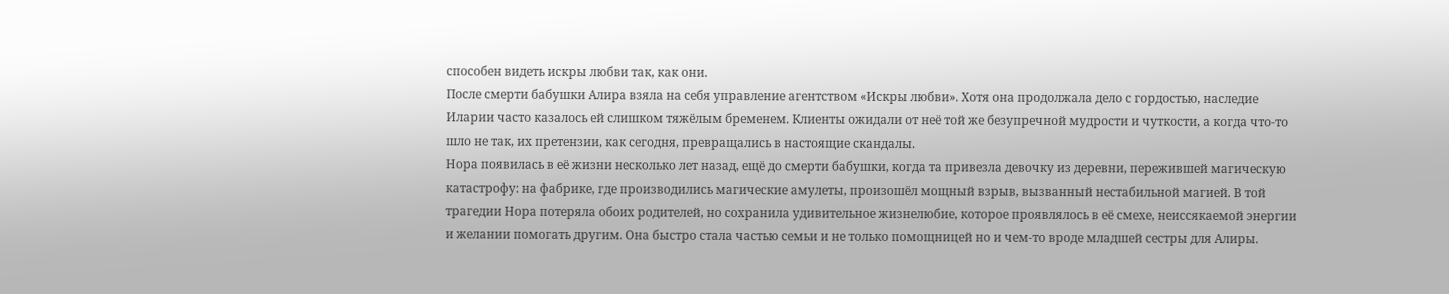способен видеть искры любви так, как они.
После смерти бабушки Алира взяла на себя управление агентством «Искры любви». Хотя она продолжала дело с гордостью, наследие Иларии часто казалось ей слишком тяжёлым бременем. Клиенты ожидали от неё той же безупречной мудрости и чуткости, а когда что-то шло не так, их претензии, как сегодня, превращались в настоящие скандалы.
Нора появилась в её жизни несколько лет назад, ещё до смерти бабушки, когда та привезла девочку из деревни, пережившей магическую катастрофу: на фабрике, где производились магические амулеты, произошёл мощный взрыв, вызванный нестабильной магией. В той трагедии Нора потеряла обоих родителей, но сохранила удивительное жизнелюбие, которое проявлялось в её смехе, неиссякаемой энергии и желании помогать другим. Она быстро стала частью семьи и не только помощницей но и чем-то вроде младшей сестры для Алиры.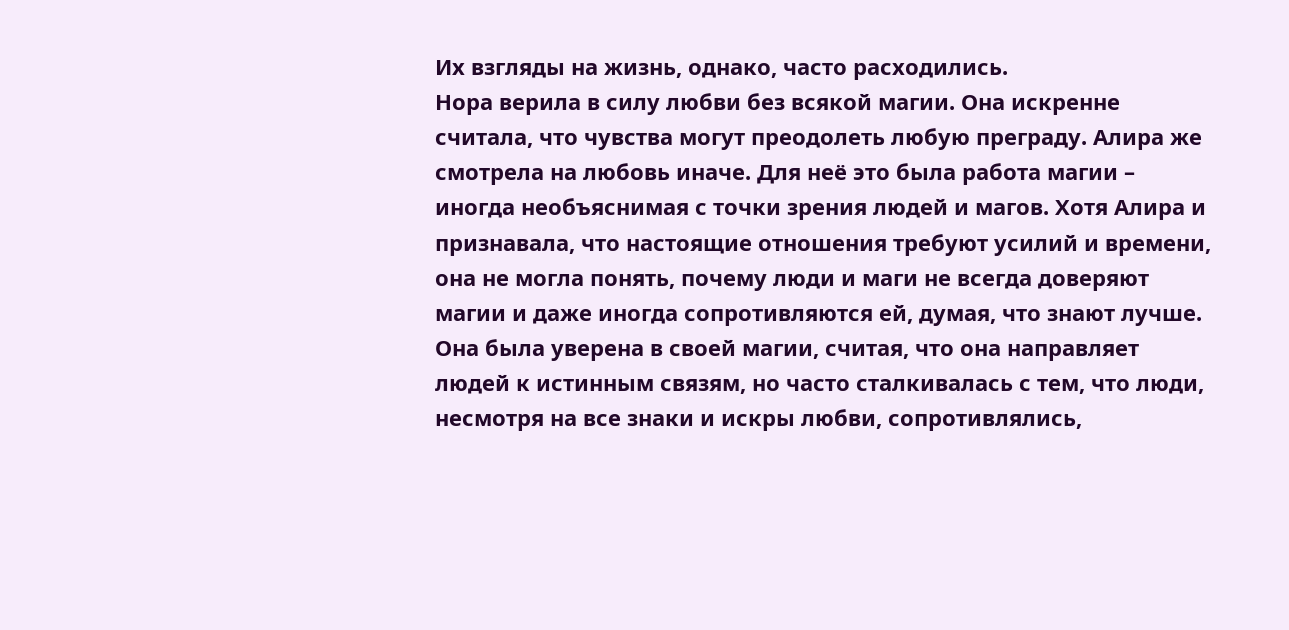Их взгляды на жизнь, однако, часто расходились.
Нора верила в силу любви без всякой магии. Она искренне считала, что чувства могут преодолеть любую преграду. Алира же смотрела на любовь иначе. Для неё это была работа магии – иногда необъяснимая с точки зрения людей и магов. Хотя Алира и признавала, что настоящие отношения требуют усилий и времени, она не могла понять, почему люди и маги не всегда доверяют магии и даже иногда сопротивляются ей, думая, что знают лучше. Она была уверена в своей магии, считая, что она направляет людей к истинным связям, но часто сталкивалась с тем, что люди, несмотря на все знаки и искры любви, сопротивлялись,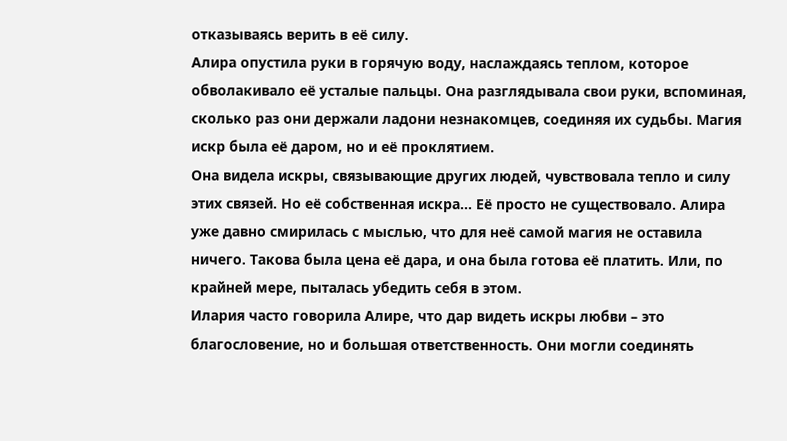отказываясь верить в её силу.
Алира опустила руки в горячую воду, наслаждаясь теплом, которое обволакивало её усталые пальцы. Она разглядывала свои руки, вспоминая, сколько раз они держали ладони незнакомцев, соединяя их судьбы. Магия искр была её даром, но и её проклятием.
Она видела искры, связывающие других людей, чувствовала тепло и силу этих связей. Но её собственная искра… Её просто не существовало. Алира уже давно смирилась с мыслью, что для неё самой магия не оставила ничего. Такова была цена её дара, и она была готова её платить. Или, по крайней мере, пыталась убедить себя в этом.
Илария часто говорила Алире, что дар видеть искры любви – это благословение, но и большая ответственность. Они могли соединять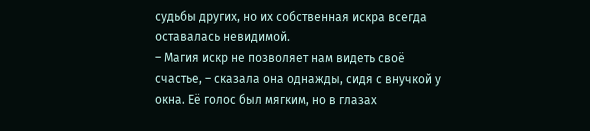судьбы других, но их собственная искра всегда оставалась невидимой.
– Магия искр не позволяет нам видеть своё счастье, – сказала она однажды, сидя с внучкой у окна. Её голос был мягким, но в глазах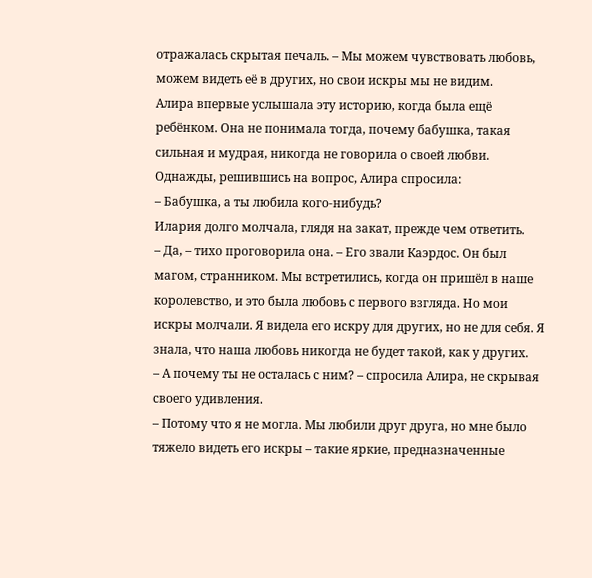отражалась скрытая печаль. – Мы можем чувствовать любовь, можем видеть её в других, но свои искры мы не видим.
Алира впервые услышала эту историю, когда была ещё ребёнком. Она не понимала тогда, почему бабушка, такая сильная и мудрая, никогда не говорила о своей любви. Однажды, решившись на вопрос, Алира спросила:
– Бабушка, а ты любила кого-нибудь?
Илария долго молчала, глядя на закат, прежде чем ответить.
– Да, – тихо проговорила она. – Его звали Каэрдос. Он был магом, странником. Мы встретились, когда он пришёл в наше королевство, и это была любовь с первого взгляда. Но мои искры молчали. Я видела его искру для других, но не для себя. Я знала, что наша любовь никогда не будет такой, как у других.
– А почему ты не осталась с ним? – спросила Алира, не скрывая своего удивления.
– Потому что я не могла. Мы любили друг друга, но мне было тяжело видеть его искры – такие яркие, предназначенные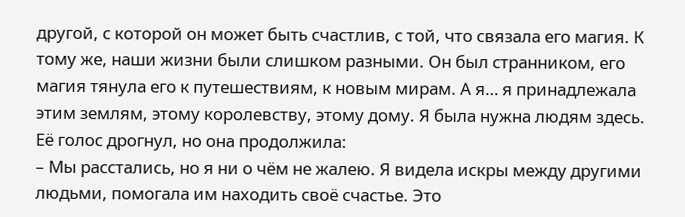другой, с которой он может быть счастлив, с той, что связала его магия. К тому же, наши жизни были слишком разными. Он был странником, его магия тянула его к путешествиям, к новым мирам. А я… я принадлежала этим землям, этому королевству, этому дому. Я была нужна людям здесь.
Её голос дрогнул, но она продолжила:
– Мы расстались, но я ни о чём не жалею. Я видела искры между другими людьми, помогала им находить своё счастье. Это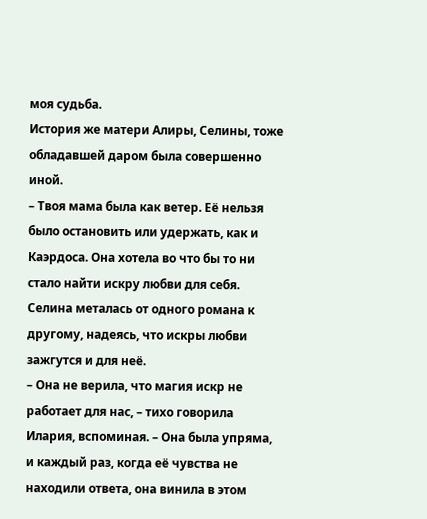моя судьба.
История же матери Алиры, Селины, тоже обладавшей даром была совершенно иной.
– Твоя мама была как ветер. Её нельзя было остановить или удержать, как и Каэрдоса. Она хотела во что бы то ни стало найти искру любви для себя.
Селина металась от одного романа к другому, надеясь, что искры любви зажгутся и для неё.
– Она не верила, что магия искр не работает для нас, – тихо говорила Илария, вспоминая. – Она была упряма, и каждый раз, когда её чувства не находили ответа, она винила в этом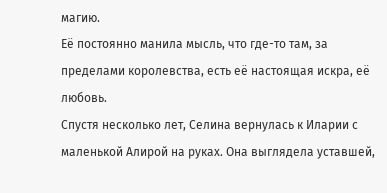магию.
Её постоянно манила мысль, что где-то там, за пределами королевства, есть её настоящая искра, её любовь.
Спустя несколько лет, Селина вернулась к Иларии с маленькой Алирой на руках. Она выглядела уставшей,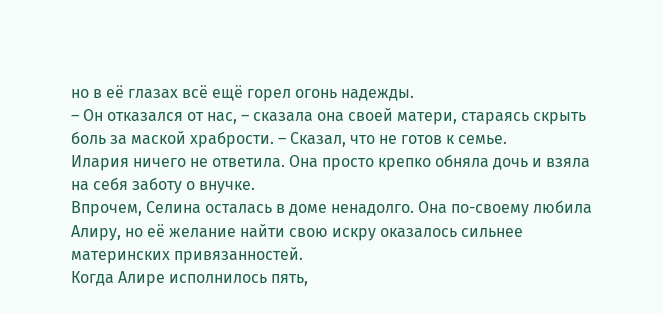но в её глазах всё ещё горел огонь надежды.
– Он отказался от нас, – сказала она своей матери, стараясь скрыть боль за маской храбрости. – Сказал, что не готов к семье.
Илария ничего не ответила. Она просто крепко обняла дочь и взяла на себя заботу о внучке.
Впрочем, Селина осталась в доме ненадолго. Она по-своему любила Алиру, но её желание найти свою искру оказалось сильнее материнских привязанностей.
Когда Алире исполнилось пять,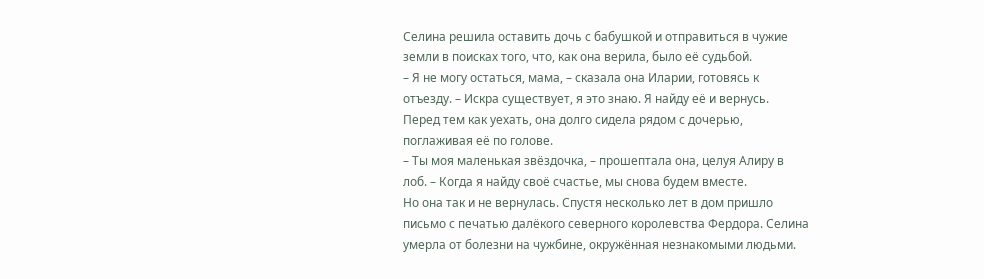Селина решила оставить дочь с бабушкой и отправиться в чужие земли в поисках того, что, как она верила, было её судьбой.
– Я не могу остаться, мама, – сказала она Иларии, готовясь к отъезду. – Искра существует, я это знаю. Я найду её и вернусь.
Перед тем как уехать, она долго сидела рядом с дочерью, поглаживая её по голове.
– Ты моя маленькая звёздочка, – прошептала она, целуя Алиру в лоб. – Когда я найду своё счастье, мы снова будем вместе.
Но она так и не вернулась. Спустя несколько лет в дом пришло письмо с печатью далёкого северного королевства Фердора. Селина умерла от болезни на чужбине, окружённая незнакомыми людьми.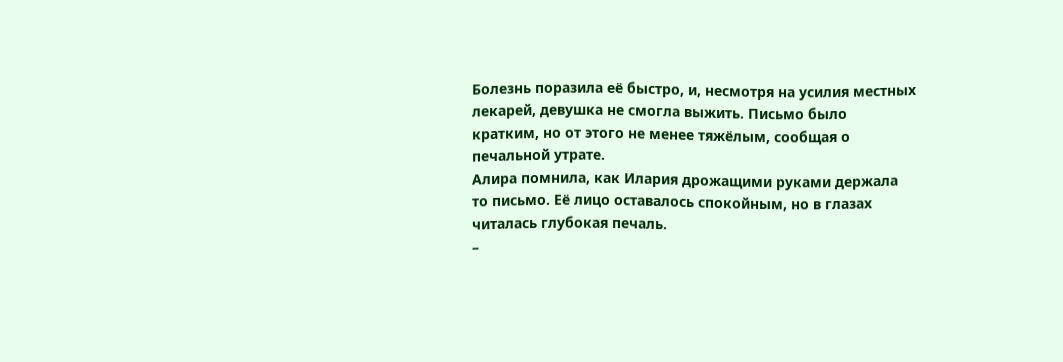Болезнь поразила её быстро, и, несмотря на усилия местных лекарей, девушка не смогла выжить. Письмо было кратким, но от этого не менее тяжёлым, сообщая о печальной утрате.
Алира помнила, как Илария дрожащими руками держала то письмо. Её лицо оставалось спокойным, но в глазах читалась глубокая печаль.
–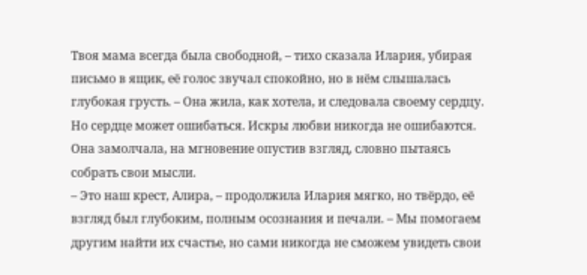Твоя мама всегда была свободной, – тихо сказала Илария, убирая письмо в ящик, её голос звучал спокойно, но в нём слышалась глубокая грусть. – Она жила, как хотела, и следовала своему сердцу. Но сердце может ошибаться. Искры любви никогда не ошибаются.
Она замолчала, на мгновение опустив взгляд, словно пытаясь собрать свои мысли.
– Это наш крест, Алира, – продолжила Илария мягко, но твёрдо, её взгляд был глубоким, полным осознания и печали. – Мы помогаем другим найти их счастье, но сами никогда не сможем увидеть свои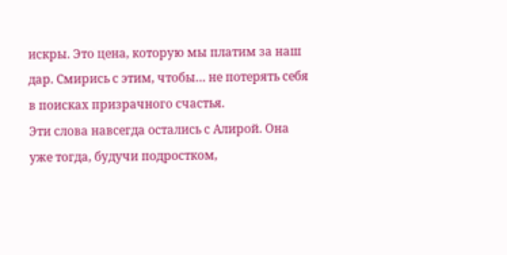искры. Это цена, которую мы платим за наш дар. Смирись с этим, чтобы… не потерять себя в поисках призрачного счастья.
Эти слова навсегда остались с Алирой. Она уже тогда, будучи подростком,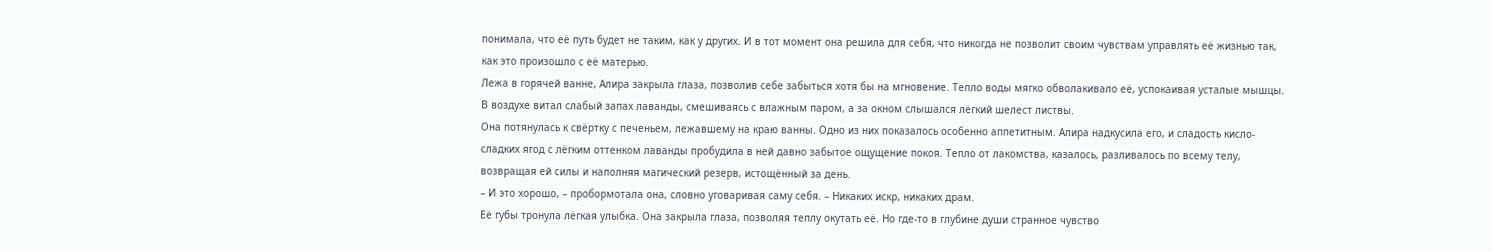понимала, что её путь будет не таким, как у других. И в тот момент она решила для себя, что никогда не позволит своим чувствам управлять её жизнью так, как это произошло с её матерью.
Лежа в горячей ванне, Алира закрыла глаза, позволив себе забыться хотя бы на мгновение. Тепло воды мягко обволакивало её, успокаивая усталые мышцы. В воздухе витал слабый запах лаванды, смешиваясь с влажным паром, а за окном слышался лёгкий шелест листвы.
Она потянулась к свёртку с печеньем, лежавшему на краю ванны. Одно из них показалось особенно аппетитным. Алира надкусила его, и сладость кисло-сладких ягод с лёгким оттенком лаванды пробудила в ней давно забытое ощущение покоя. Тепло от лакомства, казалось, разливалось по всему телу, возвращая ей силы и наполняя магический резерв, истощённый за день.
– И это хорошо, – пробормотала она, словно уговаривая саму себя. – Никаких искр, никаких драм.
Её губы тронула лёгкая улыбка. Она закрыла глаза, позволяя теплу окутать её. Но где-то в глубине души странное чувство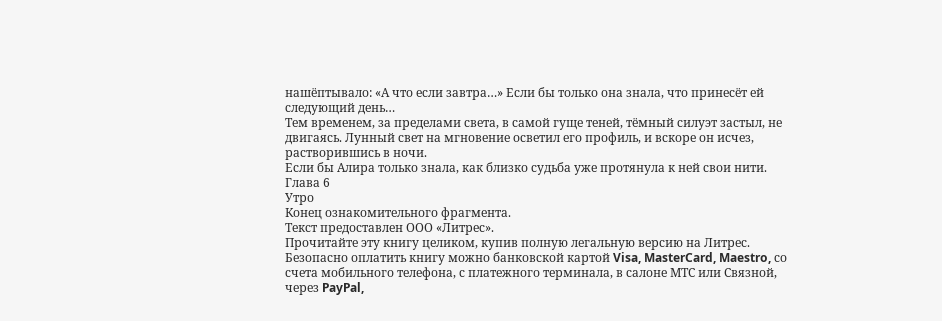нашёптывало: «А что если завтра…» Если бы только она знала, что принесёт ей следующий день…
Тем временем, за пределами света, в самой гуще теней, тёмный силуэт застыл, не двигаясь. Лунный свет на мгновение осветил его профиль, и вскоре он исчез, растворившись в ночи.
Если бы Алира только знала, как близко судьба уже протянула к ней свои нити.
Глава 6
Утро
Конец ознакомительного фрагмента.
Текст предоставлен ООО «Литрес».
Прочитайте эту книгу целиком, купив полную легальную версию на Литрес.
Безопасно оплатить книгу можно банковской картой Visa, MasterCard, Maestro, со счета мобильного телефона, с платежного терминала, в салоне МТС или Связной, через PayPal,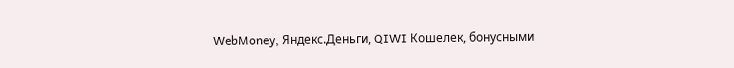WebMoney, Яндекс.Деньги, QIWI Кошелек, бонусными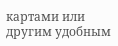картами или другим удобным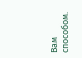Вам способом.